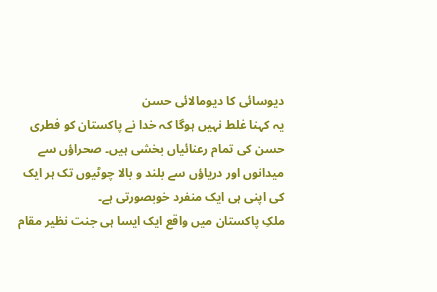دیوسائی کا دیومالائی حسن
یہ کہنا غلط نہیں ہوگا کہ خدا نے پاکستان کو فطری حسن کی تمام رعنائیاں بخشی ہیں۔ صحراؤں سے میدانوں اور دریاؤں سے بلند و بالا چوٹیوں تک ہر ایک کی اپنی ہی ایک منفرد خوبصورتی ہے۔
ملکِ پاکستان میں واقع ایک ایسا ہی جنت نظیر مقام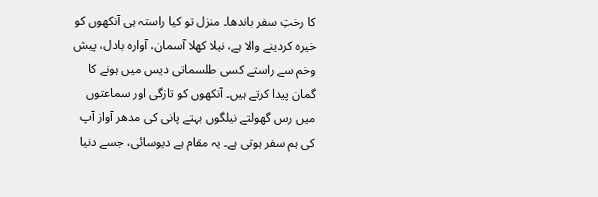کا رختِ سفر باندھا۔ منزل تو کیا راستہ ہی آنکھوں کو خیرہ کردینے والا ہے، نیلا کھلا آسمان، آوارہ بادل، پیش وخم سے راستے کسی طلسماتی دیس میں ہونے کا گمان پیدا کرتے ہیں۔ آنکھوں کو تازگی اور سماعتوں میں رس گھولتے نیلگوں بہتے پانی کی مدھر آواز آپ کی ہم سفر ہوتی ہے۔ یہ مقام ہے دیوسائی، جسے دنیا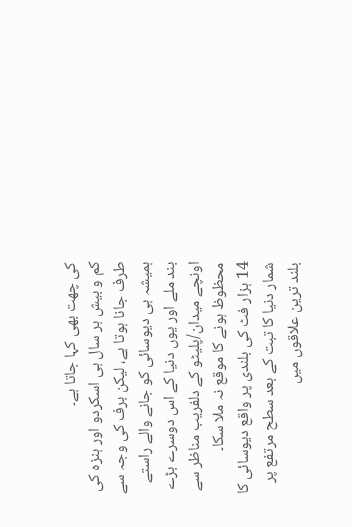کی چھت بھی کہا جاتا ہے۔
کم و بیش ہر سال ہی اسکردو اور ہنزہ کی طرف جانا ہوتا ہے، لیکن برف کی وجہ سے ہمیشہ ہی دیوسائی کو جانے والے راستے بند ملے اور یوں دنیا کے اس دوسرے بڑے اونچے میدان/پلیٹو کے دلفریب مناظر سے محظوظ ہونے کا موقع نہ ملا سکا۔
14 ہزار فٹ کی بلندی پر واقع دیوسائی کا شمار دنیا کا تبت کے بعد سطح مرتفع پر بلند ترین علاقوں میں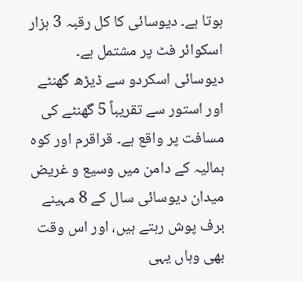ہوتا ہے۔ دیوسائی کا کل رقبہ 3 ہزار اسکوائر فٹ پر مشتمل ہے۔ دیوسائی اسکردو سے ڈیڑھ گھنٹے اور استور سے تقریباً 5 گھنٹے کی مسافت پر واقع ہے۔ قراقرم اور کوہ ہمالیہ کے دامن میں وسیع و غریض میدان دیوسائی سال کے 8 مہینے برف پوش رہتے ہیں، اور اس وقت بھی وہاں یہی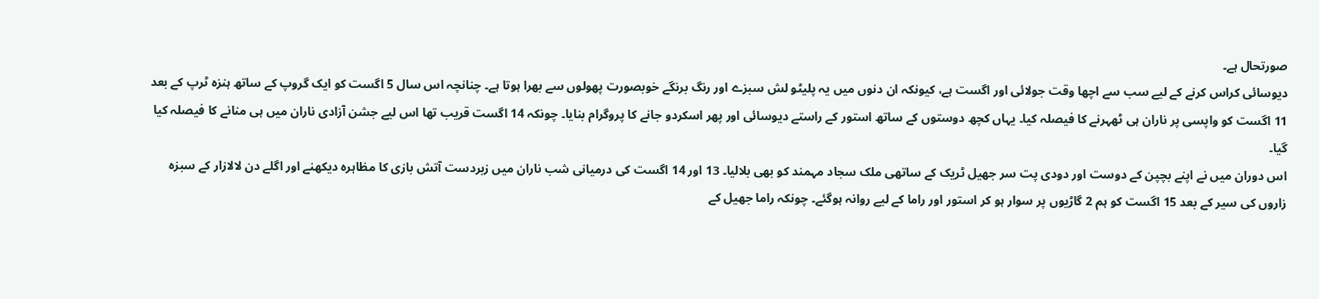صورتحال ہے۔
دیوسائی کراس کرنے کے لیے سب سے اچھا وقت جولائی اور اگست ہے، کیونکہ ان دنوں میں یہ پلیٹو لش سبزے اور رنگ برنگے خوبصورت پھولوں سے بھرا ہوتا ہے۔ چنانچہ اس سال 5 اگست کو ایک گروپ کے ساتھ ہنزہ ٹرپ کے بعد 11 اگست کو واپسی پر ناران ہی ٹھہرنے کا فیصلہ کیا۔ یہاں کچھ دوستوں کے ساتھ استور کے راستے دیوسائی اور پھر اسکردو جانے کا پروگرام بنایا۔ چونکہ 14 اگست قریب تھا اس لیے جشن آزادی ناران میں ہی منانے کا فیصلہ کیا گیا۔
اس دوران میں نے اپنے بچپن کے دوست اور دودی پت سر جھیل ٹریک کے ساتھی ملک سجاد مہمند کو بھی بلالیا۔ 13 اور 14 اگست کی درمیانی شب ناران میں زبردست آتش بازی کا مظاہرہ دیکھنے اور اگلے دن لالازار کے سبزہ زاروں کی سیر کے بعد 15 اگست کو ہم 2 گاڑیوں پر سوار ہو کر استور اور راما کے لیے روانہ ہوگئے۔ چونکہ راما جھیل کے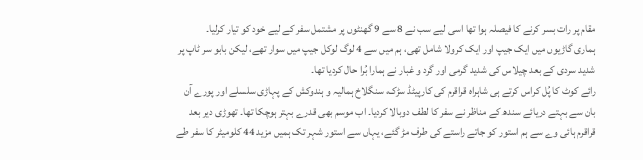مقام پر رات بسر کرنے کا فیصلہ ہوا تھا اسی لیے سب نے 8 سے 9 گھنٹوں پر مشتمل سفر کے لیے خود کو تیار کرلیا۔
ہماری گاڑیوں میں ایک جیپ اور ایک کرولا شامل تھی، ہم میں سے 4 لوگ لوکل جیپ میں سوار تھے، لیکن بابو سر ٹاپ پر شدید سردی کے بعد چیلاس کی شدید گرمی اور گرد و غبار نے ہمارا بُرا حال کردیا تھا۔
رائے کوٹ کا پُل کراس کرتے ہی شاہراہ قراقرم کی کارپیٹڈ سڑک، سنگلاخ ہمالیہ و ہندوکش کے پہاڑی سلسلے اور پورے آن بان سے بہتے دریائے سندھ کے مناظر نے سفر کا لطف دوبالا کردیا۔ اب موسم بھی قدرے بہتر ہوچکا تھا۔ تھوڑی دیر بعد قراقرم ہائی وے سے ہم استور کو جاتے راستے کی طرف مڑ گئے، یہاں سے استور شہر تک ہمیں مزید 44 کلومیٹر کا سفر طے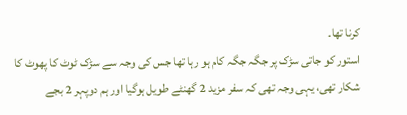کرنا تھا۔
استور کو جاتی سڑک پر جگہ جگہ کام ہو رہا تھا جس کی وجہ سے سڑک ٹوٹ کا پھوٹ کا شکار تھی، یہی وجہ تھی کہ سفر مزید 2 گھنٹے طویل ہوگیا اور ہم دوپہر 2 بجے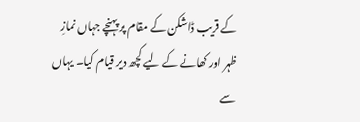کے قریب ڈاشکن کے مقام پر پہنچے جہاں نمازِ ظہر اور کھانے کے لیے کچھ دیر قیام کیا۔ یہاں سے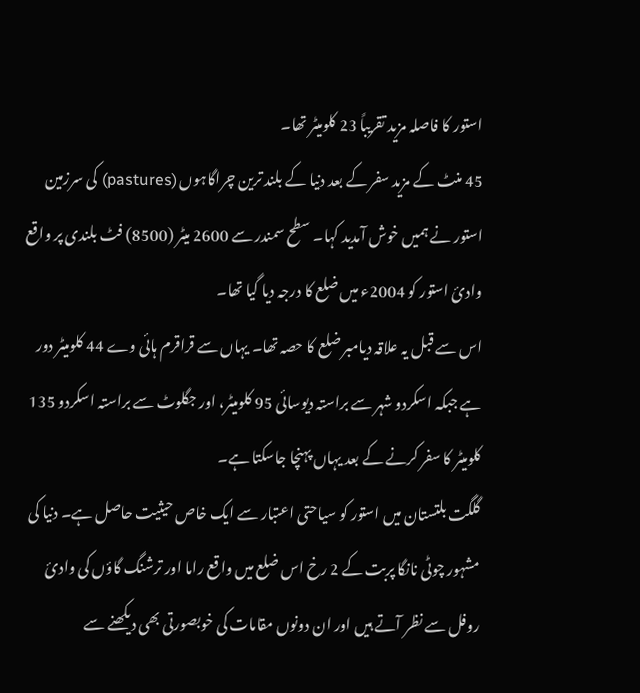استور کا فاصلہ مزید تقریباً 23 کلومیٹر تھا۔
45 منٹ کے مزید سفر کے بعد دنیا کے بلند ترین چراگاہوں (pastures) کی سرزمین استور نے ہمیں خوش آمدید کہا۔ سطح سمندر سے 2600 میٹر (8500) فٹ بلندی پر واقع وادئ استور کو 2004ء میں ضلع کا درجہ دیا گیا تھا۔
اس سے قبل یہ علاقہ دیامبر ضلع کا حصہ تھا۔ یہاں سے قراقرم ہائی وے 44 کلومیٹر دور ہے جبکہ اسکردو شہر سے براستہ دیوسائی 95 کلومیٹر، اور جگلوٹ سے براستہ اسکردو 135 کلومیٹر کا سفر کرنے کے بعد یہاں پہنچا جاسکتا ہے۔
گلگت بلتستان میں استور کو سیاحتی اعتبار سے ایک خاص حیثیت حاصل ہے۔ دنیا کی مشہور چوٹی نانگا پربت کے 2 رخ اس ضلع میں واقع راما اور ترشنگ گاؤں کی وادئ روفل سے نظر آتے ہیں اور ان دونوں مقامات کی خوبصورتی بھی دیکھنے سے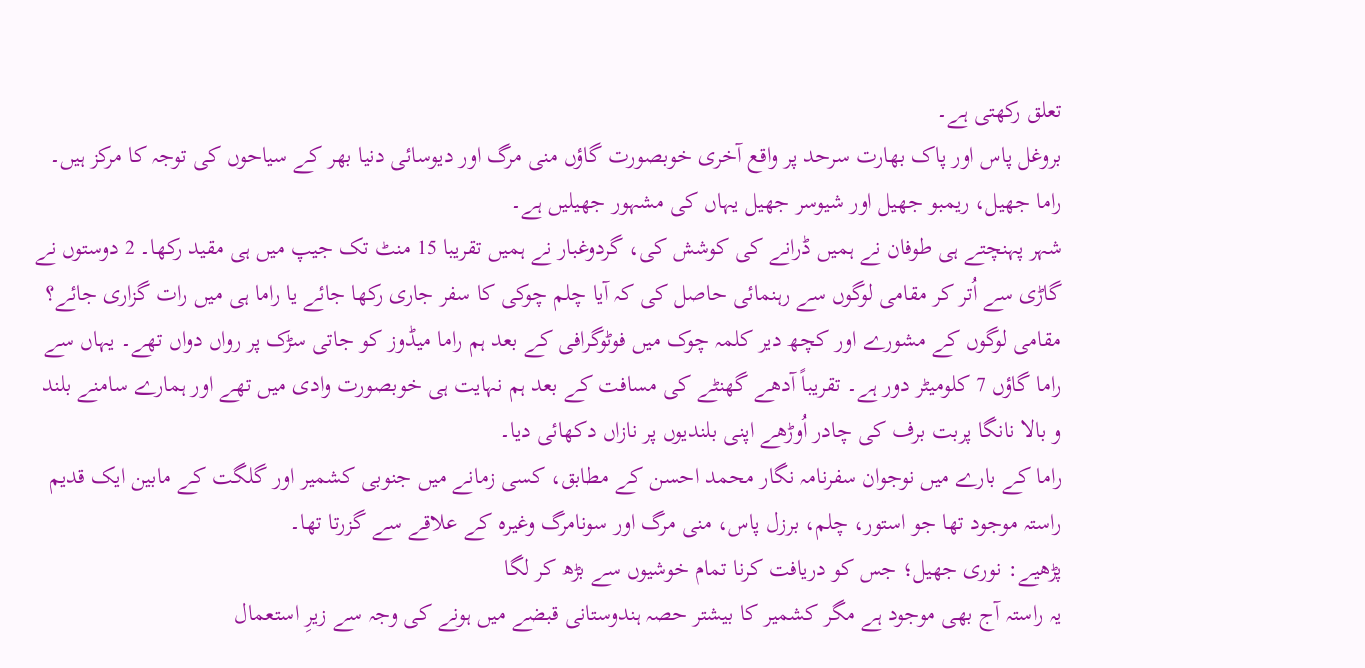تعلق رکھتی ہے۔
بروغل پاس اور پاک بھارت سرحد پر واقع آخری خوبصورت گاؤں منی مرگ اور دیوسائی دنیا بھر کے سیاحوں کی توجہ کا مرکز ہیں۔ راما جھیل، ریمبو جھیل اور شیوسر جھیل یہاں کی مشہور جھیلیں ہے۔
شہر پہنچتے ہی طوفان نے ہمیں ڈرانے کی کوشش کی، گردوغبار نے ہمیں تقریبا 15 منٹ تک جیپ میں ہی مقید رکھا۔ 2 دوستوں نے گاڑی سے اُتر کر مقامی لوگوں سے رہنمائی حاصل کی کہ آیا چلم چوکی کا سفر جاری رکھا جائے یا راما ہی میں رات گزاری جائے؟
مقامی لوگوں کے مشورے اور کچھ دیر کلمہ چوک میں فوٹوگرافی کے بعد ہم راما میڈوز کو جاتی سڑک پر رواں دواں تھے۔ یہاں سے راما گاؤں 7 کلومیٹر دور ہے۔ تقریباً آدھے گھنٹے کی مسافت کے بعد ہم نہایت ہی خوبصورت وادی میں تھے اور ہمارے سامنے بلند و بالا نانگا پربت برف کی چادر اُوڑھے اپنی بلندیوں پر نازاں دکھائی دیا۔
راما کے بارے میں نوجوان سفرنامہ نگار محمد احسن کے مطابق، کسی زمانے میں جنوبی کشمیر اور گلگت کے مابین ایک قدیم راستہ موجود تھا جو استور، چلم، برزل پاس، منی مرگ اور سونامرگ وغیرہ کے علاقے سے گزرتا تھا۔
پڑھیے: نوری جھیل؛ جس کو دریافت کرنا تمام خوشیوں سے بڑھ کر لگا
یہ راستہ آج بھی موجود ہے مگر کشمیر کا بیشتر حصہ ہندوستانی قبضے میں ہونے کی وجہ سے زیرِ استعمال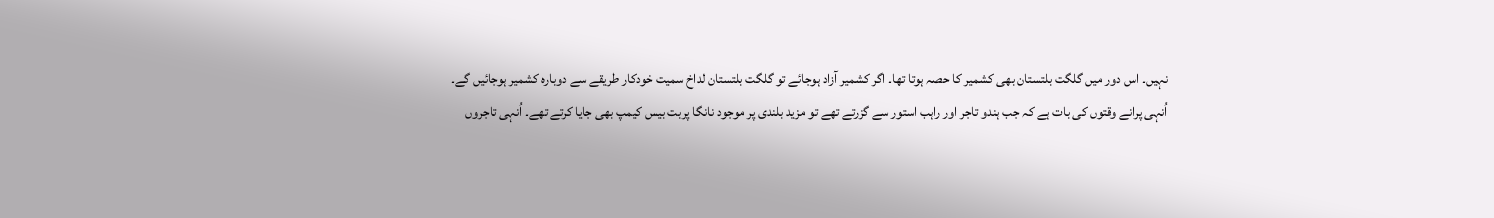نہیں۔ اس دور میں گلگت بلتستان بھی کشمیر کا حصہ ہوتا تھا۔ اگر کشمیر آزاد ہوجائے تو گلگت بلتستان لداخ سمیت خودکار طریقے سے دوبارہ کشمیر ہوجائیں گے۔
اُنہی پرانے وقتوں کی بات ہے کہ جب ہندو تاجر اور راہب استور سے گزرتے تھے تو مزید بلندی پر موجود نانگا پربت بیس کیمپ بھی جایا کرتے تھے۔ اُنہی تاجروں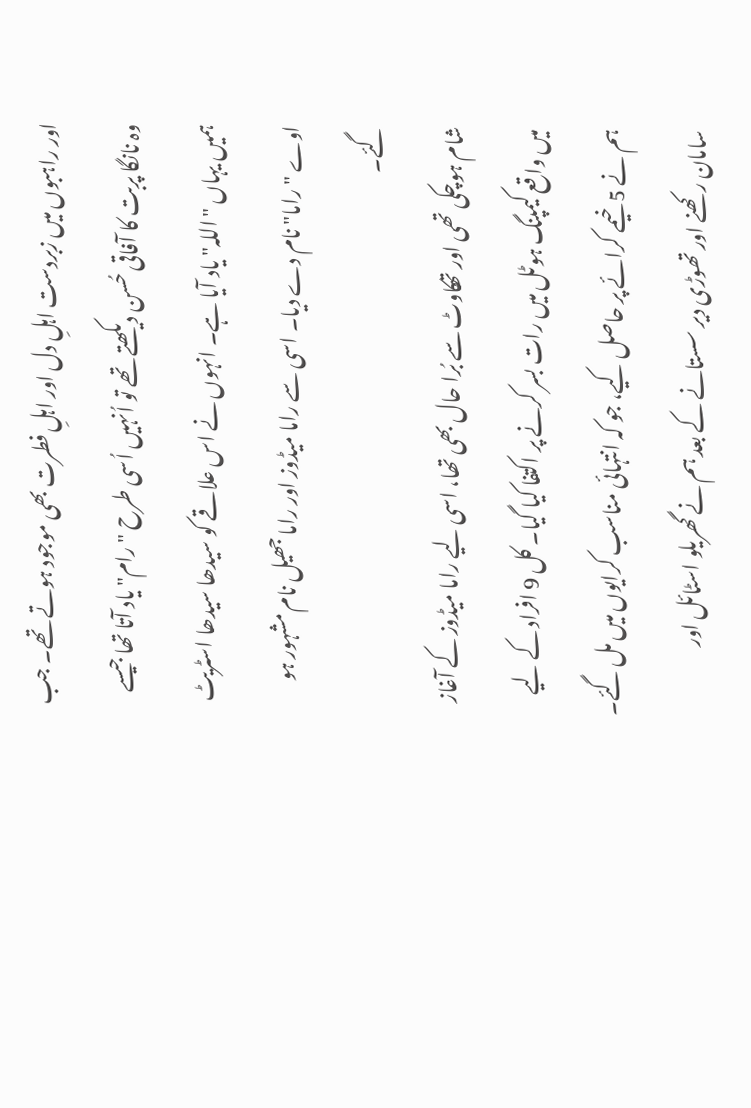اور راہبوں میں زبردست اہلِ دل اور اہلِ فطرت بھی موجود ہوتے تھے۔ جب وہ نانگا پربت کا آفاقی حُسن دیکھتے تھے تو اُنہیں اُسی طرح "رام" یاد آتا تھا جیسے ہمیں یہاں "اللہ" یاد آیا ہے۔ انہوں نے اس علاقے کو سیدھا سیدھا اسٹریٹ اوے "راما" نام دے دیا۔ اسی سے راما میڈوز اور راما جھیل نام مشہور ہو گئے۔
شام ہوچکی تھی اور تھکاوٹ سے بُرا حال بھی تھا، اسی لیے راما میڈوز کے آغاز میں واقع کیمپنگ ہوٹل میں رات بسر کرنے پر اکتفا کیا گیا۔ کل 9 افراد کے لیے ہم نے 5 خیمے کرائے پر حاصل کیے، جو کہ انتہائی مناسب کرایوں میں مل گئے۔ سامان رکھنے اور تھوڑی دیر سستانے کے بعد ہم نے گھریلو اسٹائل اور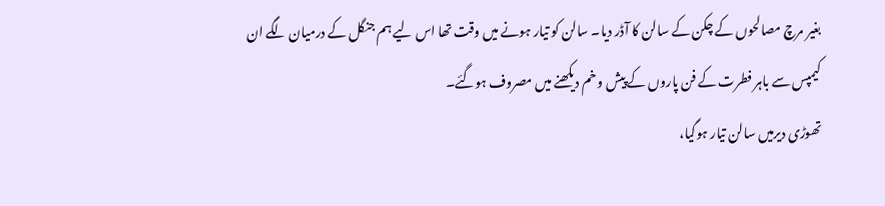بغیر مرچ مصالحوں کے چکن کے سالن کا آڈر دیا۔ سالن کو تیار ہونے میں وقت تھا اس لیے ہم جنگل کے درمیان لگے ان کیمپس سے باہر فطرت کے فن پاروں کے پیش و خم دیکھنے میں مصروف ہوگئے۔
تھوڑی دیرمیں سالن تیار ہوگیا،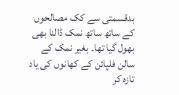بدقسمتی سے کک مصالحوں کے ساتھ ساتھ نمک ڈالنا بھی بھول گیا تھا۔ بغیر نمک کے سالن فلپائن کے کھانوں کی یاد تازہ کر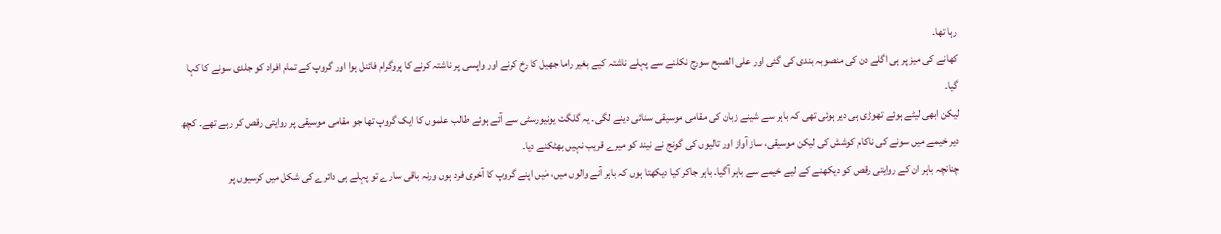رہا تھا۔
کھانے کی میز پر ہی اگلے دن کی منصوبہ بندی کی گئی اور علی الصبح سورج نکلنے سے پہلے ناشتہ کیے بغیر راما جھیل کا رخ کرنے اور واپسی پر ناشتہ کرنے کا پروگرام فائنل ہوا اور گروپ کے تمام افراد کو جلدی سونے کا کہا گیا۔
لیکن ابھی لیٹے ہوئے تھوڑی ہی دیر ہوئی تھی کہ باہر سے شینے زبان کی مقامی موسیقی سنائی دینے لگی۔ یہ گلگت یونیورسٹی سے آئے ہوئے طالب علموں کا ایک گروپ تھا جو مقامی موسیقی پر روایتی رقص کر رہے تھے۔ کچھ دیر خیمے میں سونے کی ناکام کوشش کی لیکن موسیقی، ساز آواز اور تالیوں کی گونج نے نیند کو میرے قریب نہیں بھٹکنے دیا۔
چنانچہ باہر ان کے روایتی رقص کو دیکھنے کے لیے خیمے سے باہر آگیا۔ باہر جاکر کیا دیکھتا ہوں کہ باہر آنے والوں میں، مَیں اپنے گروپ کا آخری فرد ہوں ورنہ باقی سارے تو پہلے ہی دائرے کی شکل میں کرسیوں پر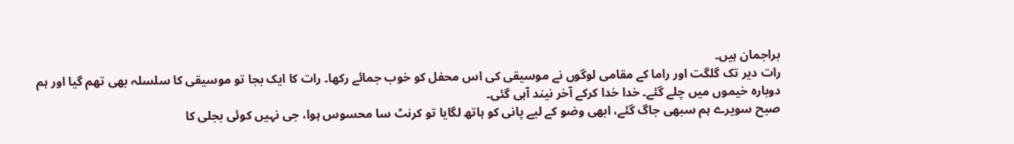براجمان ہیں۔
رات دیر تک گلگت اور راما کے مقامی لوگوں نے موسیقی کی اس محفل کو خوب جمائے رکھا۔ رات کا ایک بجا تو موسیقی کا سلسلہ بھی تھم گیا اور ہم دوبارہ خیموں میں چلے گئے۔ خدا خدا کرکے آخر نیند آہی گئی۔
صبح سویرے ہم سبھی جاگ گئے، ابھی وضو کے لیے پانی کو ہاتھ لگایا تو کرنٹ سا محسوس ہوا، جی نہیں کوئی بجلی کا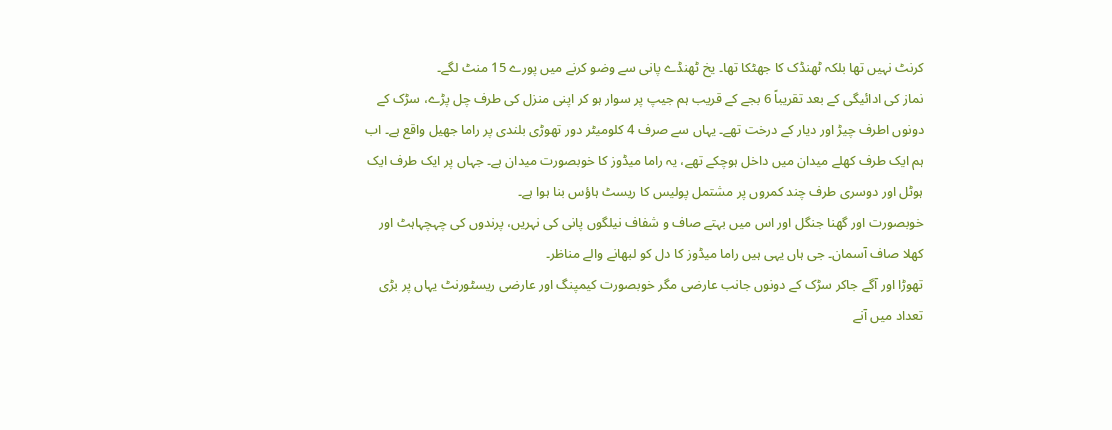کرنٹ نہیں تھا بلکہ ٹھنڈک کا جھٹکا تھا۔ یخ ٹھنڈے پانی سے وضو کرنے میں پورے 15 منٹ لگے۔
نماز کی ادائیگی کے بعد تقریباً 6 بجے کے قریب ہم جیپ پر سوار ہو کر اپنی منزل کی طرف چل پڑے، سڑک کے دونوں اطرف چیڑ اور دیار کے درخت تھے۔ یہاں سے صرف 4 کلومیٹر دور تھوڑی بلندی پر راما جھیل واقع ہے۔ اب ہم ایک طرف کھلے میدان میں داخل ہوچکے تھے، یہ راما میڈوز کا خوبصورت میدان ہے۔ جہاں پر ایک طرف ایک ہوٹل اور دوسری طرف چند کمروں پر مشتمل پولیس کا ریسٹ ہاؤس بنا ہوا ہے۔
خوبصورت اور گھنا جنگل اور اس میں بہتے صاف و شفاف نیلگوں پانی کی نہریں، پرندوں کی چہچہاہٹ اور کھلا صاف آسمان۔ جی ہاں یہی ہیں راما میڈوز کا دل کو لبھانے والے مناظر۔
تھوڑا اور آگے جاکر سڑک کے دونوں جانب عارضی مگر خوبصورت کیمپنگ اور عارضی ریسٹورنٹ یہاں پر بڑی تعداد میں آنے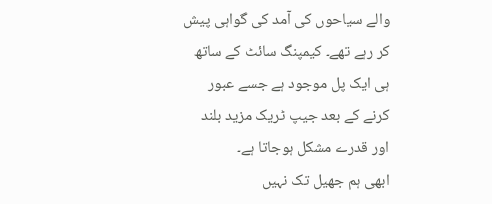والے سیاحوں کی آمد کی گواہی پیش کر رہے تھے۔ کیمپنگ سائٹ کے ساتھ ہی ایک پل موجود ہے جسے عبور کرنے کے بعد جیپ ٹریک مزید بلند اور قدرے مشکل ہوجاتا ہے۔
ابھی ہم جھیل تک نہیں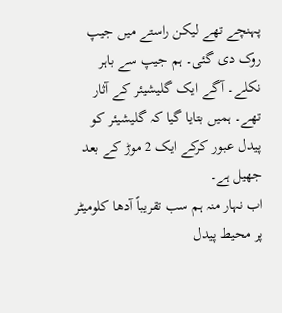پہنچے تھے لیکن راستے میں جیپ روک دی گئی۔ ہم جیپ سے باہر نکلے۔ آگے ایک گلیشیئر کے آثار تھے۔ ہمیں بتایا گیا کہ گلیشیئر کو پیدل عبور کرکے ایک 2 موڑ کے بعد جھیل ہے۔
اب نہار منہ ہم سب تقریباً آدھا کلومیٹر پر محیط پیدل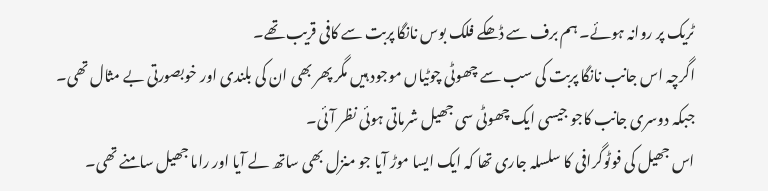ٹریک پر روانہ ہوئے۔ ہم برف سے ڈھکے فلک بوس نانگا پربت سے کافی قریب تھے۔
اگرچہ اس جانب نانگا پربت کی سب سے چھوٹی چوٹیاں موجود ہیں مگر پھر بھی ان کی بلندی اور خوبصورتی بے مثال تھی۔ جبکہ دوسری جانب کاجو جیسی ایک چھوٹی سی جھیل شرماتی ہوئی نظر آئی۔
اس جھیل کی فوٹوگرافی کا سلسلہ جاری تھا کہ ایک ایسا موڑ آیا جو منزل بھی ساتھ لے آیا اور راما جھیل سامنے تھی۔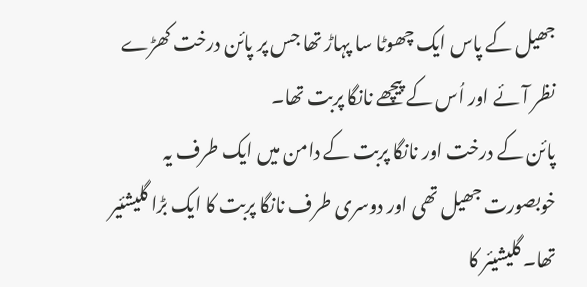جھیل کے پاس ایک چھوٹا سا پہاڑ تھا جس پر پائن درخت کھڑے نظر آئے اور اُس کے پیچھے نانگا پربت تھا۔
پائن کے درخت اور نانگا پربت کے دامن میں ایک طرف یہ خوبصورت جھیل تھی اور دوسری طرف نانگا پربت کا ایک بڑا گلیشئیر تھا۔ گلیشیئر کا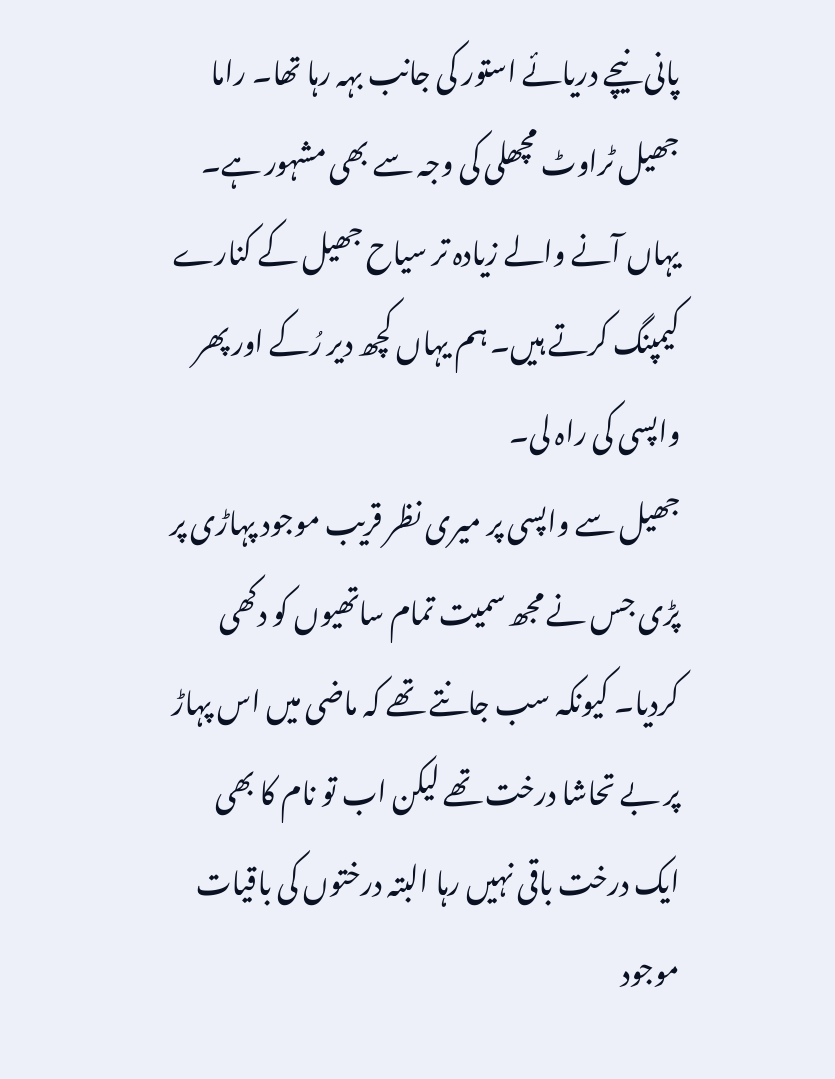پانی نیچے دریائے استور کی جانب بہہ رہا تھا۔ راما جھیل ٹراوٹ مچھلی کی وجہ سے بھی مشہور ہے۔ یہاں آنے والے زیادہ تر سیاح جھیل کے کنارے کیمپنگ کرتے ہیں۔ ہم یہاں کچھ دیر رُکے اور پھر واپسی کی راہ لی۔
جھیل سے واپسی پر میری نظر قریب موجود پہاڑی پر پڑی جس نے مجھ سمیت تمام ساتھیوں کو دکھی کردیا۔ کیونکہ سب جانتے تھے کہ ماضی میں اس پہاڑ پر بے تحاشا درخت تھے لیکن اب تو نام کا بھی ایک درخت باقی نہیں رہا البتہ درختوں کی باقیات موجود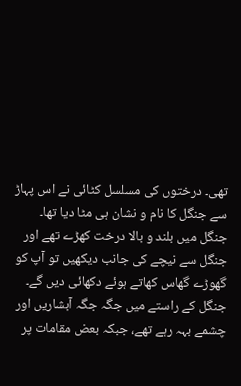تھی۔ درختوں کی مسلسل کٹائی نے اس پہاڑ سے جنگل کا نام و نشان ہی مٹا دیا تھا۔
جنگل میں بلند و بالا درخت کھڑے تھے اور جنگل سے نیچے کی جانب دیکھیں تو آپ کو گھوڑے گھاس کھاتے ہوئے دکھائی دیں گے۔ جنگل کے راستے میں جگہ جگہ آبشاریں اور چشمے بہہ رہے تھے، جبکہ بعض مقامات پر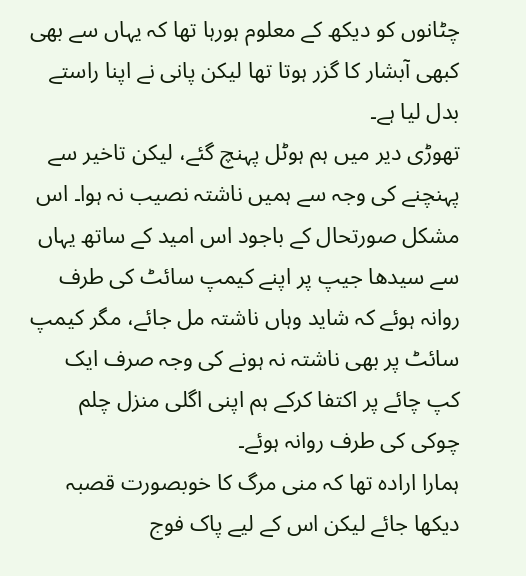چٹانوں کو دیکھ کے معلوم ہورہا تھا کہ یہاں سے بھی کبھی آبشار کا گزر ہوتا تھا لیکن پانی نے اپنا راستے بدل لیا ہے۔
تھوڑی دیر میں ہم ہوٹل پہنچ گئے، لیکن تاخیر سے پہنچنے کی وجہ سے ہمیں ناشتہ نصیب نہ ہوا۔ اس مشکل صورتحال کے باجود اس امید کے ساتھ یہاں سے سیدھا جیپ پر اپنے کیمپ سائٹ کی طرف روانہ ہوئے کہ شاید وہاں ناشتہ مل جائے، مگر کیمپ سائٹ پر بھی ناشتہ نہ ہونے کی وجہ صرف ایک کپ چائے پر اکتفا کرکے ہم اپنی اگلی منزل چلم چوکی کی طرف روانہ ہوئے۔
ہمارا ارادہ تھا کہ منی مرگ کا خوبصورت قصبہ دیکھا جائے لیکن اس کے لیے پاک فوج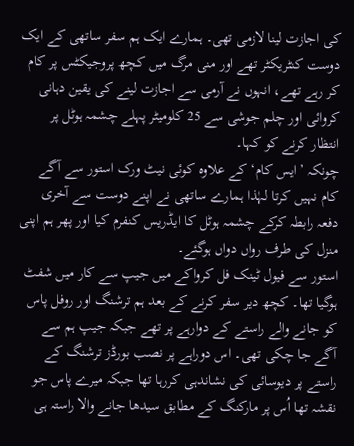کی اجازت لینا لازمی تھی۔ ہمارے ایک ہم سفر ساتھی کے ایک دوست کنٹریکٹر تھے اور منی مرگ میں کچھ پروجیکٹس پر کام کر رہے تھے، انہوں نے آرمی سے اجازت لینے کی یقین دہانی کروائی اور چلم جوشی سے 25 کلومیٹر پہلے چشمہ ہوٹل پر انتظار کرنے کو کہا۔
چونکہ ’ایس کام‘ کے علاوہ کوئی نیٹ ورک استور سے آگے کام نہیں کرتا لہٰذا ہمارے ساتھی نے اپنے دوست سے آخری دفعہ رابطہ کرکے چشمہ ہوٹل کا ایڈریس کنفرم کیا اور پھر ہم اپنی منزل کی طرف رواں دواں ہوگئے۔
استور سے فیول ٹینک فل کرواکے میں جیپ سے کار میں شفٹ ہوگیا تھا۔ کچھ دیر سفر کرنے کے بعد ہم ترشنگ اور روفل پاس کو جانے والے راستے کے دوارہے پر تھے جبکہ جیپ ہم سے آگے جا چکی تھی۔ اس دوراہے پر نصب بورڈز ترشنگ کے راستے پر دیوسائی کی نشاندہی کررہا تھا جبکہ میرے پاس جو نقشہ تھا اُس پر مارکنگ کے مطابق سیدھا جانے والا راستہ ہی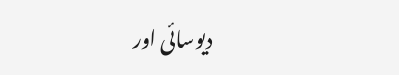دیوسائی اور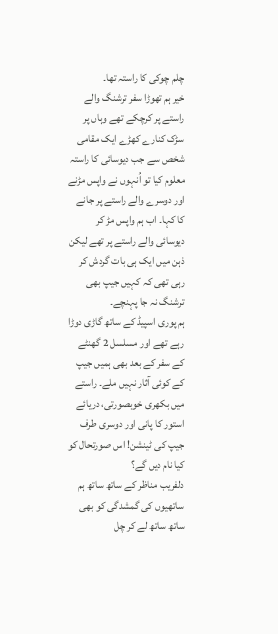چلم چوکی کا راستہ تھا۔
خیر ہم تھوڑا سفر ترشنگ والے راستے پر کرچکے تھے وہاں پر سڑک کنارے کھڑے ایک مقامی شخص سے جب دیوسائی کا راستہ معلوم کیا تو اُنہوں نے واپس مڑنے اور دوسرے والے راستے پر جانے کا کہا۔ اب ہم واپس مڑ کر دیوسائی والے راستے پر تھے لیکن ذہن میں ایک ہی بات گردش کر رہی تھی کہ کہیں جیپ بھی ترشنگ نہ جا پہنچے۔
ہم پوری اسپیڈ کے ساتھ گاڑی دوڑا رہے تھے اور مسلسل 2 گھنٹے کے سفر کے بعد بھی ہمیں جیپ کے کوئی آثار نہیں ملے۔ راستے میں بکھری خوبصورتی، دریائے استور کا پانی اور دوسری طرف جیپ کی ٹینشن! اس صورتحال کو کیا نام دیں گے؟
دلفریب مناظر کے ساتھ ساتھ ہم ساتھیوں کی گمشدگی کو بھی ساتھ ساتھ لے کر چل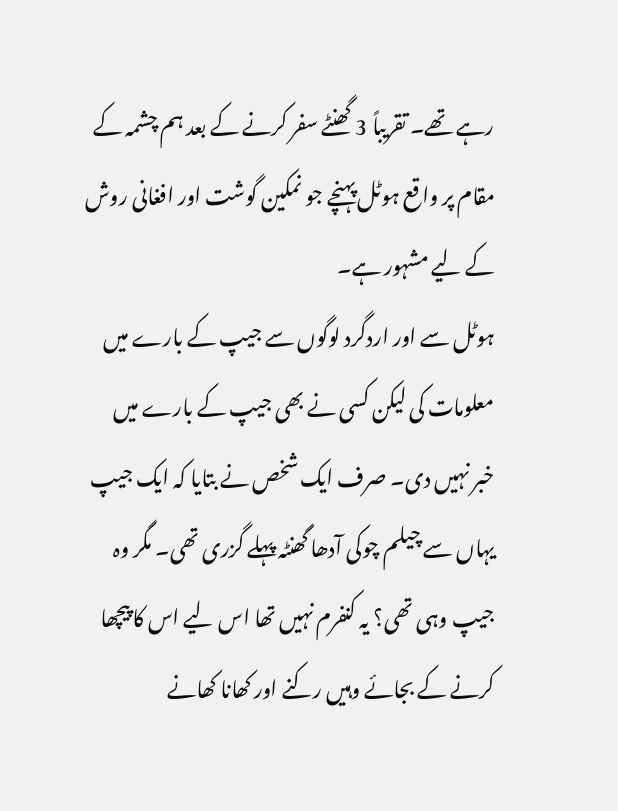رہے تھے۔ تقریباً 3 گھنٹے سفر کرنے کے بعد ہم چشمہ کے مقام پر واقع ہوٹل پہنچے جو نمکین گوشت اور افغانی روش کے لیے مشہور ہے۔
ہوٹل سے اور اردگرد لوگوں سے جیپ کے بارے میں معلومات کی لیکن کسی نے بھی جیپ کے بارے میں خبر نہیں دی۔ صرف ایک شخص نے بتایا کہ ایک جیپ یہاں سے چیلم چوکی آدھا گھنٹہ پہلے گزری تھی۔ مگر وہ جیپ وہی تھی؟ یہ کنفرم نہیں تھا اس لیے اس کا پیچھا کرنے کے بجائے وہیں رکنے اور کھانا کھانے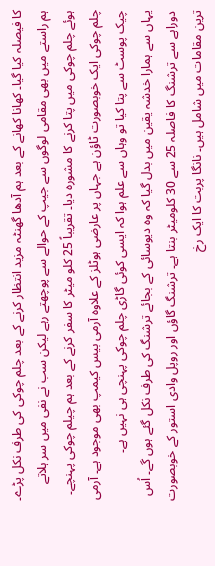کا فیصلہ کیا گیا۔ کھانا کھانے کے بعد ہم آدھا گھنٹہ مزید انتظار کرنے کے بعد چلم چوکی کی طرف نکل پڑے۔
ہم راستے میں بھی مقامی لوگوں سے جیپ کے حوالے سے پوچھتے رہے لیکن سب نے نفی میں سر ہلاتے ہوئے چلم چوکی میں پتا کرنے کا مشورہ دیا۔ تقریباً 25 کلو میٹر کا سفر کرنے کے بعد ہم چیلم چوکی پہنچے۔ چلم چوکی ایک خوبصورت ٹاؤن ہے جہاں پر عارضی ہوٹلز کے علاوہ آرمی بیس کیمپ بھی موجود ہے۔ آرمی چیک پوسٹ سے پتا کیا تو وہاں سے علم ہوا کہ ایسی کوئی گاڑی چلم چوکی پہنچی ہی نہیں ہے۔
یہاں سے ہمارا خدشہ یقین میں بدل گیا کہ وہ دیوسائی کے بجائے ترشنگ کی طرف نکل گئے ہوں گے۔ اُس دوراہے سے ترشنگ کا فاصلہ 25 سے 30 کلومیٹر بنتا ہے۔ ترشنگ گاؤں اور روپل وادی استور کے خوبصورت ترین مقامات میں شامل ہیں۔ نانگا پربت کا ایک رخ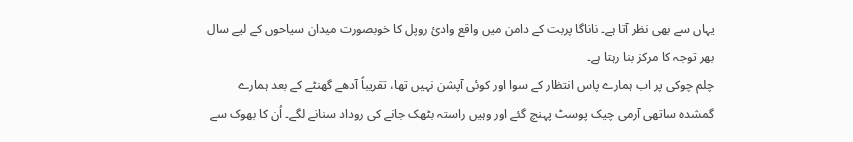یہاں سے بھی نظر آتا ہے۔ ناناگا پربت کے دامن میں واقع وادئ روپل کا خوبصورت میدان سیاحوں کے لیے سال بھر توجہ کا مرکز بنا رہتا ہے۔
چلم چوکی پر اب ہمارے پاس انتظار کے سوا اور کوئی آپشن نہیں تھا، تقریباً آدھے گھنٹے کے بعد ہمارے گمشدہ ساتھی آرمی چیک پوسٹ پہنچ گئے اور وہیں راستہ بٹھک جانے کی روداد سنانے لگے۔ اُن کا بھوک سے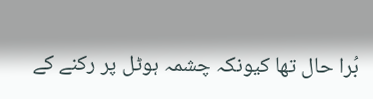بُرا حال تھا کیونکہ چشمہ ہوٹل پر رکنے کے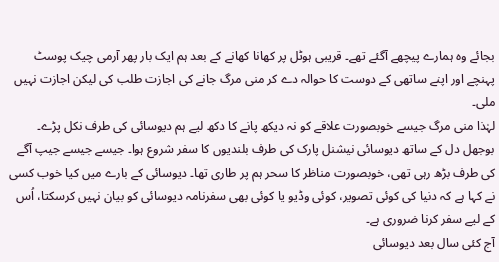بجائے وہ ہمارے پیچھے آگئے تھے۔ قریبی ہوٹل پر کھانا کھانے کے بعد ہم ایک بار پھر آرمی چیک پوسٹ پہنچے اور اپنے ساتھی کے دوست کا حوالہ دے کر منی مرگ جانے کی اجازت طلب کی لیکن اجازت نہیں ملی۔
لہٰذا منی مرگ جیسے خوبصورت علاقے کو نہ دیکھ پانے کا دکھ لیے ہم دیوسائی کی طرف نکل پڑے۔
بوجھل دل کے ساتھ دیوسائی نیشنل پارک کی طرف بلندیوں کا سفر شروع ہوا۔ جیسے جیسے جیپ آگے کی طرف بڑھ رہی تھی، خوبصورت مناظر کا سحر ہم پر طاری تھا۔ دیوسائی کے بارے میں کیا خوب کسی نے کہا ہے کہ دنیا کی کوئی تصویر، کوئی وڈیو یا کوئی بھی سفرنامہ دیوسائی کو بیان نہیں کرسکتا، اُس کے لیے سفر کرنا ضروری ہے۔
آج کئی سال بعد دیوسائی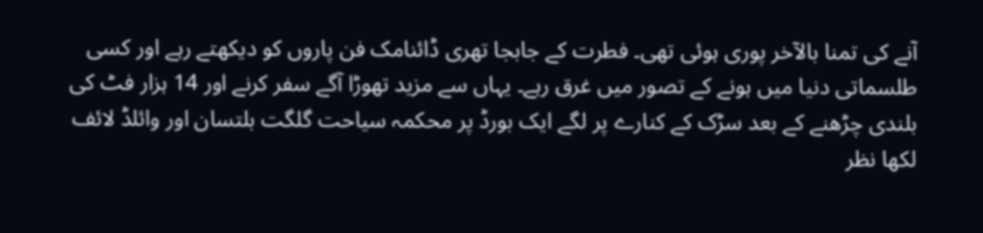آنے کی تمنا بالآخر پوری ہوئی تھی۔ فطرت کے جابجا تھری ڈائنامک فن پاروں کو دیکھتے رہے اور کسی طلسماتی دنیا میں ہونے کے تصور میں غرق رہے۔ یہاں سے مزید تھوڑا آگے سفر کرنے اور 14 ہزار فٹ کی بلندی چڑھنے کے بعد سڑک کے کنارے پر لگے ایک بورڈ پر محکمہ سیاحت گلگت بلتسان اور وائلڈ لائف لکھا نظر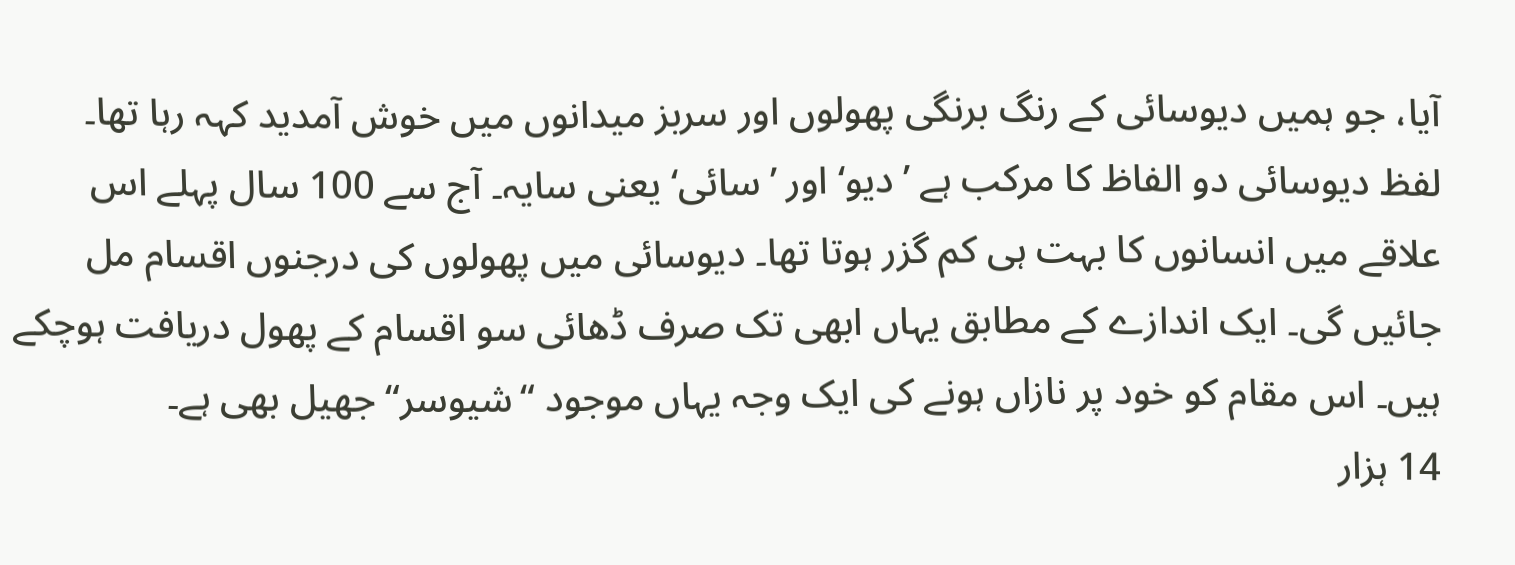آیا، جو ہمیں دیوسائی کے رنگ برنگی پھولوں اور سربز میدانوں میں خوش آمدید کہہ رہا تھا۔
لفظ دیوسائی دو الفاظ کا مرکب ہے ’دیو‘ اور ’سائی‘ یعنی سایہ۔ آج سے 100 سال پہلے اس علاقے میں انسانوں کا بہت ہی کم گزر ہوتا تھا۔ دیوسائی میں پھولوں کی درجنوں اقسام مل جائیں گی۔ ایک اندازے کے مطابق یہاں ابھی تک صرف ڈھائی سو اقسام کے پھول دریافت ہوچکے ہیں۔ اس مقام کو خود پر نازاں ہونے کی ایک وجہ یہاں موجود “شیوسر“ جھیل بھی ہے۔
14 ہزار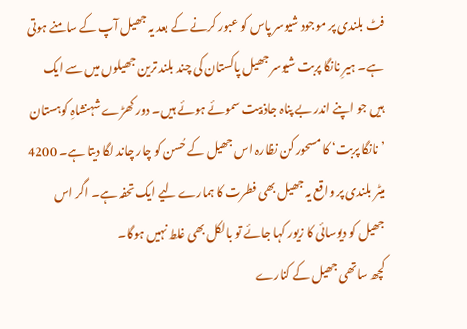فٹ بلندی پر موجود شیوسر پاس کو عبور کرنے کے بعد یہ جھیل آپ کے سامنے ہوتی ہے۔ ہیرِ نانگا پربت شیوسر جھیل پاکستان کی چند بلند ترین جھیلوں میں سے ایک ہیں جو اپنے اندر بے پناہ جاذبیت سموئے ہوئے ہیں۔ دور کھڑے شہنشاہِ کوہستان ’نانگا پربت‘ کا مسحور کن نظارہ اس جھیل کے حُسن کو چار چاند لگا دیتا ہے۔ 4200 میٹر بلندی پر واقع یہ جھیل بھی فطرت کا ہمارے لیے ایک تحفہ ہے۔ اگر اس جھیل کو دیوسائی کا زیور کہا جائے تو بالکل بھی غلط نہیں ہوگا۔
کچھ ساتھی جھیل کے کنارے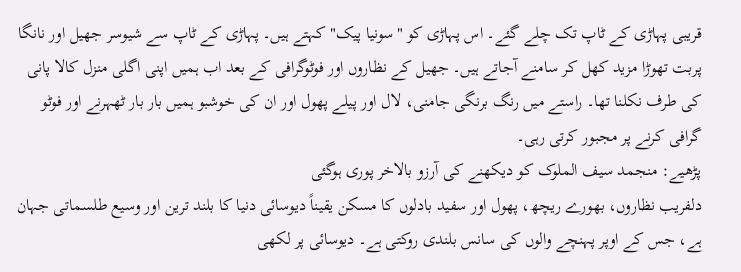قریبی پہاڑی کے ٹاپ تک چلے گئے۔ اس پہاڑی کو "سونیا پیک" کہتے ہیں۔ پہاڑی کے ٹاپ سے شیوسر جھیل اور نانگا پربت تھوڑا مزید کھل کر سامنے آجاتے ہیں۔ جھیل کے نظاروں اور فوٹوگرافی کے بعد اب ہمیں اپنی اگلی منزل کالا پانی کی طرف نکلنا تھا۔ راستے میں رنگ برنگی جامنی، لال اور پیلے پھول اور ان کی خوشبو ہمیں بار بار ٹھہرنے اور فوٹو گرافی کرنے پر مجبور کرتی رہی۔
پڑھیے: منجمد سیف الملوک کو دیکھنے کی آرزو بالاخر پوری ہوگئی
دلفریب نظاروں، بھورے ریچھ، پھول اور سفید بادلوں کا مسکن یقیناً دیوسائی دنیا کا بلند ترین اور وسیع طلسماتی جہان ہے، جس کے اوپر پہنچے والوں کی سانس بلندی روکتی ہے۔ دیوسائی پر لکھی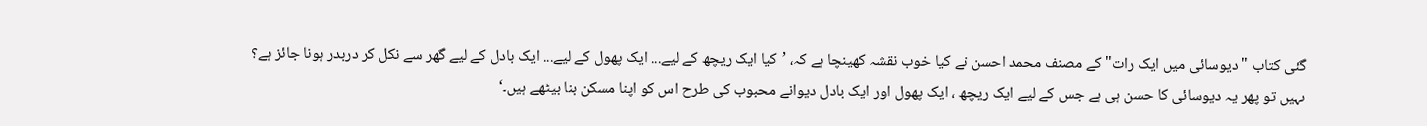گئی کتاب "دیوسائی میں ایک رات" کے مصنف محمد احسن نے کیا خوب نقشہ کھینچا ہے کہ، ’کیا ایک ریچھ کے لیے... ایک پھول کے لیے... ایک بادل کے لیے گھر سے نکل کر دربدر ہونا جائز ہے؟ ںہیں تو پھر یہ دیوسائی کا حسن ہی ہے جس کے لیے ایک ریچھ ، ایک پھول اور ایک بادل دیوانے محبوب کی طرح اس کو اپنا مسکن بنا بیٹھے ہیں۔‘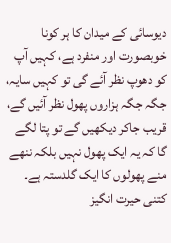دیوسائی کے میدان کا ہر کونا خوبصورت اور منفرد ہے، کہیں آپ کو دھوپ نظر آئے گی تو کہیں سایہ، جگہ جگہ ہزاروں پھول نظر آئیں گے، قریب جاکر دیکھیں گے تو پتا لگے گا کہ یہ ایک پھول نہیں بلکہ ننھے منے پھولوں کا ایک گلدستہ ہے۔ کتنی حیرت انگیز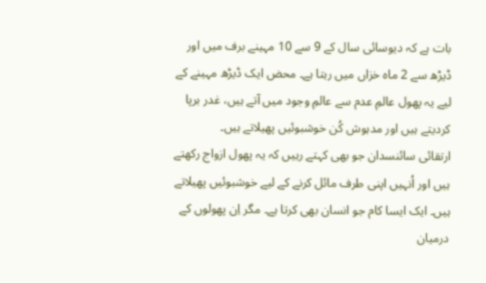بات ہے کہ دیوسائی سال کے 9 سے 10 مہینے برف میں اور ڈیڑھ سے 2 ماہ خزاں میں رہتا ہے۔ محض ایک ڈیڑھ مہینے کے لیے یہ پھول عالمِ عدم سے عالمِ وجود میں آتے ہیں، غدر برپا کردیتے ہیں اور مدہوش کُن خوشبوئیں پھیلاتے ہیں۔
ارتقائی سائنسدان جو بھی کہتے رہیں کہ یہ پھول ازواج رکھتے ہیں اور اُنہیں اپنی طرف مائل کرنے کے لیے خوشبوئیں پھیلاتے ہیں۔ ایک ایسا کام جو انسان بھی کرتا ہے۔ مگر اِن پھولوں کے درمیان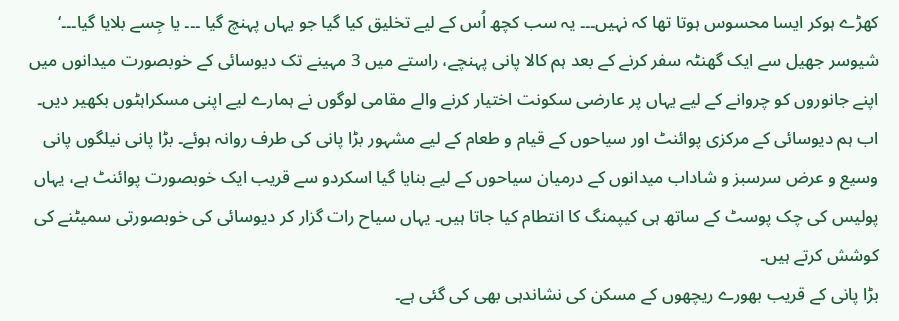کھڑے ہوکر ایسا محسوس ہوتا تھا کہ نہیں۔۔۔ یہ سب کچھ اُس کے لیے تخلیق کیا گیا جو یہاں پہنچ گیا ۔۔۔ یا جِسے بلایا گیا۔۔۔‘
شیوسر جھیل سے ایک گھنٹہ سفر کرنے کے بعد ہم کالا پانی پہنچے، راستے میں 3 مہینے تک دیوسائی کے خوبصورت میدانوں میں اپنے جانوروں کو چروانے کے لیے یہاں پر عارضی سکونت اختیار کرنے والے مقامی لوگوں نے ہمارے لیے اپنی مسکراہٹوں بکھیر دیں۔
اب ہم دیوسائی کے مرکزی پوائنٹ اور سیاحوں کے قیام و طعام کے لیے مشہور بڑا پانی کی طرف روانہ ہوئے۔ بڑا پانی نیلگوں پانی وسیع و عرض سرسبز و شاداب میدانوں کے درمیان سیاحوں کے لیے بنایا گیا اسکردو سے قریب ایک خوبصورت پوائنٹ ہے، یہاں پولیس کی چک پوسٹ کے ساتھ ہی کیپمنگ کا انتطام کیا جاتا ہیں۔ یہاں سیاح رات گزار کر دیوسائی کی خوبصورتی سمیٹنے کی کوشش کرتے ہیں۔
بڑا پانی کے قریب بھورے ریچھوں کے مسکن کی نشاندہی بھی کی گئی ہے۔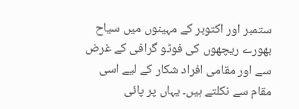ستمبر اور اکتوبر کے مہینوں میں سیاح بھورے ریچھوں کی فوٹو گرافی کے غرض سے اور مقامی افراد شکار کے لیے اسی مقام سے نکلتے ہیں۔ یہاں پر پائی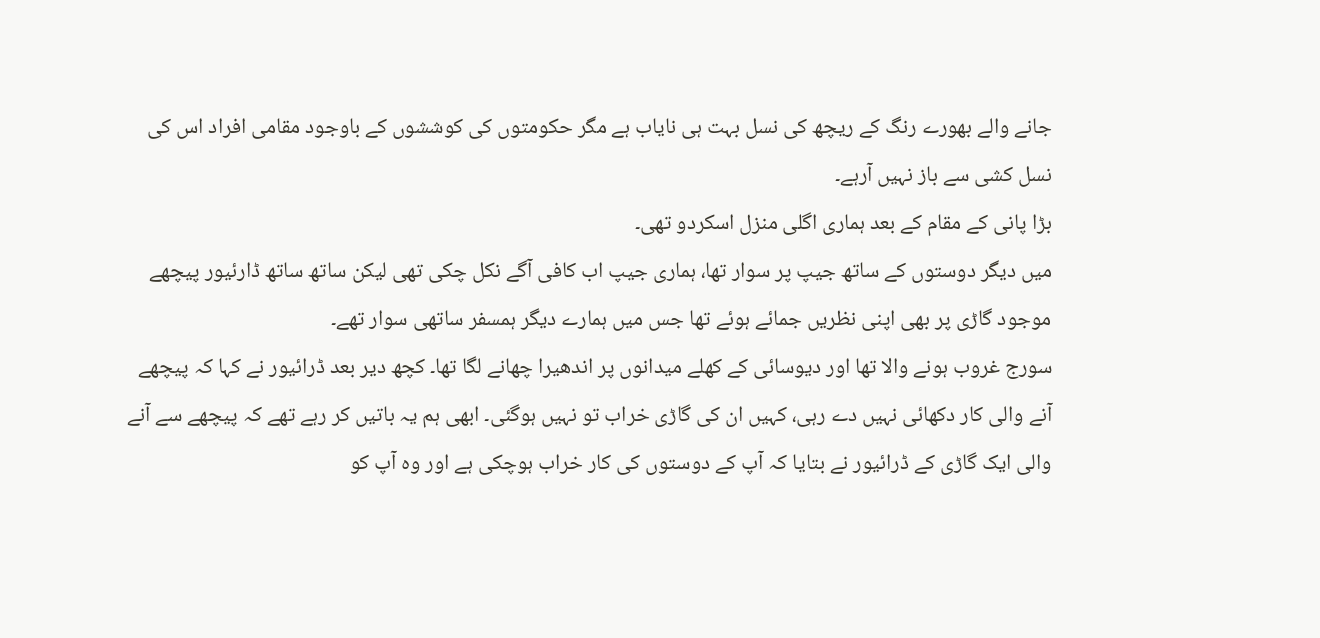جانے والے بھورے رنگ کے ریچھ کی نسل بہت ہی نایاب ہے مگر حکومتوں کی کوششوں کے باوجود مقامی افراد اس کی نسل کشی سے باز نہیں آرہے۔
بڑا پانی کے مقام کے بعد ہماری اگلی منزل اسکردو تھی۔
میں دیگر دوستوں کے ساتھ جیپ پر سوار تھا، ہماری جیپ اب کافی آگے نکل چکی تھی لیکن ساتھ ساتھ ڈارئیور پیچھے موجود گاڑی پر بھی اپنی نظریں جمائے ہوئے تھا جس میں ہمارے دیگر ہمسفر ساتھی سوار تھے۔
سورج غروب ہونے والا تھا اور دیوسائی کے کھلے میدانوں پر اندھیرا چھانے لگا تھا۔ کچھ دیر بعد ڈرائیور نے کہا کہ پیچھے آنے والی کار دکھائی نہیں دے رہی، کہیں ان کی گاڑی خراب تو نہیں ہوگئی۔ ابھی ہم یہ باتیں کر رہے تھے کہ پیچھے سے آنے والی ایک گاڑی کے ڈرائیور نے بتایا کہ آپ کے دوستوں کی کار خراب ہوچکی ہے اور وہ آپ کو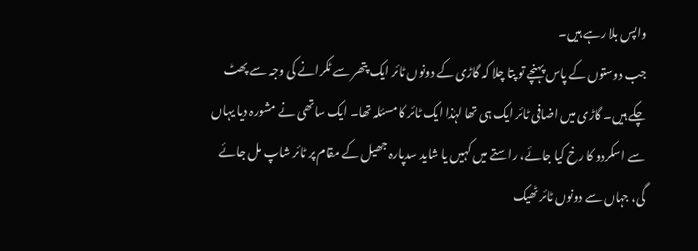واپس بلا رہے ہیں۔
جب دوستوں کے پاس پہنچے تو پتا چلا کہ گاڑی کے دونوں ٹائر ایک پتھر سے ٹکرانے کی وجہ سے پھٹ چکے ہیں۔ گاڑی میں اضافی ٹائر ایک ہی تھا لہٰذا ایک ٹائر کا مسئلہ تھا۔ ایک ساتھی نے مشورہ دیا یہاں سے اسکردو کا رخ کیا جائے، راستے میں کہیں یا شاید سدپارہ جھیل کے مقام پر ٹائر شاپ مل جائے گی، جہاں سے دونوں ٹائر ٹھیک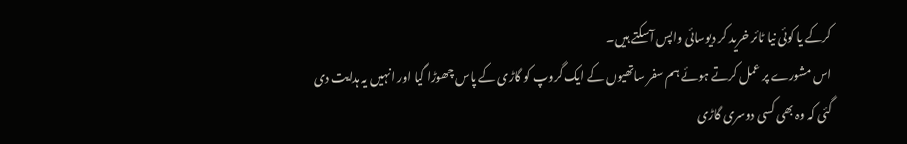کرکے یا کوئی نیا ٹائر خرید کر دیوسائی واپس آسکتے ہیں۔
اس مشورے پر عمل کرتے ہوئے ہم سفر ساتھیوں کے ایک گروپ کو گاڑی کے پاس چھوڑا گیا اور انہیں یہ ہدایت دی گئی کہ وہ بھی کسی دوسری گاڑی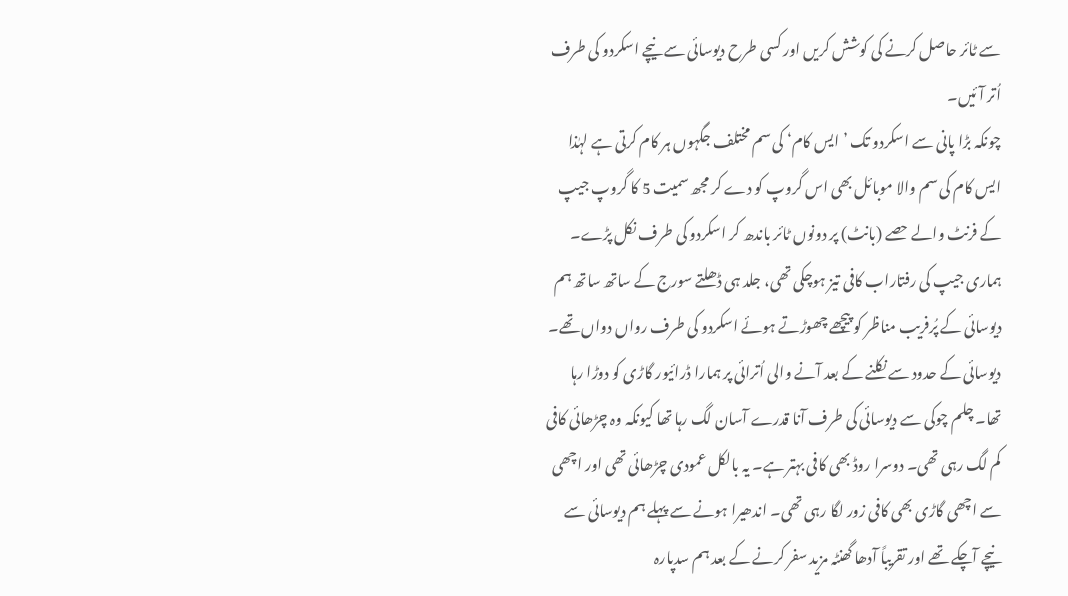سے ٹائر حاصل کرنے کی کوشش کریں اور کسی طرح دیوسائی سے نیچے اسکردو کی طرف اُتر آئیں۔
چونکہ بڑا پانی سے اسکردو تک ’ایس کام‘ کی سم مختلف جگہوں ہر کام کرتی ہے لہٰذا ایس کام کی سم والا موبائل بھی اس گروپ کو دے کر مجھ سمیت 5 کا گروپ جیپ کے فرنٹ والے حصے (بانٹ) پر دونوں ٹائر باندھ کر اسکردو کی طرف نکل پڑے۔ ہماری جیپ کی رفتاراب کافی تیز ہوچکی تھی، جلد ہی ڈھلتے سورج کے ساتھ ساتھ ہم دیوسائی کے پُرفریب مناظر کو پیچھے چھوڑتے ہوئے اسکردو کی طرف رواں دواں تھے۔
دیوسائی کے حدود سے نکلنے کے بعد آنے والی اُترائی پر ہمارا ڈرائیور گاڑی کو دوڑا رہا تھا۔ چلم چوکی سے دیوسائی کی طرف آنا قدرے آسان لگ رہا تھا کیونکہ وہ چڑھائی کافی کم لگ رہی تھی۔ دوسرا روڈ بھی کافی بہتر ہے۔ یہ بالکل عمودی چڑھائی تھی اور اچھی سے اچھی گاڑی بھی کافی زور لگا رہی تھی۔ اندھیرا ہونے سے پہلے ہم دیوسائی سے نیچے آچکے تھے اور تقریباً آدھا گھنٹہ مزید سفر کرنے کے بعد ہم سدپارہ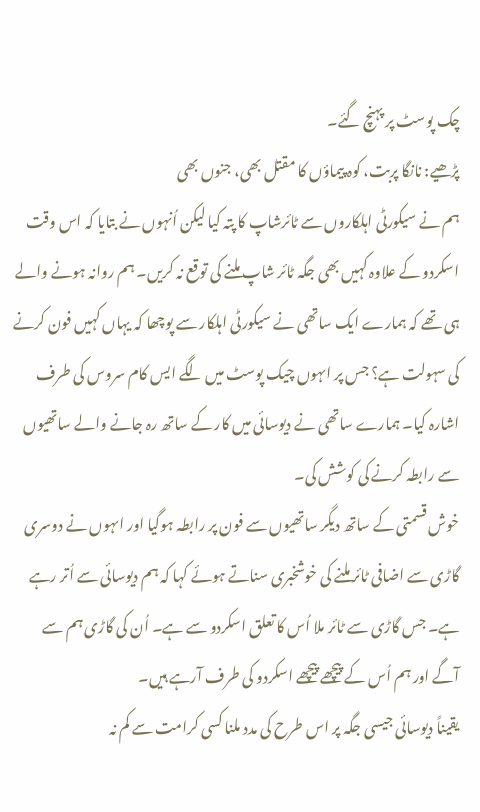چک پوسٹ پر پہنچ گئے۔
پڑھیے: نانگا پربت، کوہ پیماؤں کا مقتل بھی، جنوں بھی
ہم نے سیکورٹی اہلکاروں سے ٹائرشاپ کا پتہ کیا لیکن اُنہوں نے بتایا کہ اس وقت اسکردو کے علاوہ کہیں بھی جگہ ٹائر شاپ ملنے کی توقع نہ کریں۔ ہم روانہ ہونے والے ہی تھے کہ ہمارے ایک ساتھی نے سیکورٹی اہلکار سے پوچھا کہ یہاں کہیں فون کرنے کی سہولت ہے؟ جس پر اںہوں چیک پوسٹ میں لگے ایس کام سروس کی طرف اشارہ کیا۔ ہمارے ساتھی نے دیوسائی میں کار کے ساتھ رہ جانے والے ساتھیوں سے رابطہ کرنے کی کوشش کی۔
خوش قسمتی کے ساتھ دیگر ساتھیوں سے فون پر رابطہ ہوگیا اور اںہوں نے دوسری گاڑی سے اضافی ٹائر ملنے کی خوشخبری سناتے ہوئے کہا کہ ہم دیوسائی سے اُتر رہے ہے۔ جس گاڑی سے ٹائر ملا اُس کا تعلق اسکردو سے ہے۔ اُن کی گاڑی ہم سے آگے اور ہم اُس کے پیچھے پیچھے اسکردو کی طرف آرہے ہیں۔
یقیناً دیوسائی جیسی جگہ پر اس طرح کی مدد ملنا کسی کرامت سے کم نہ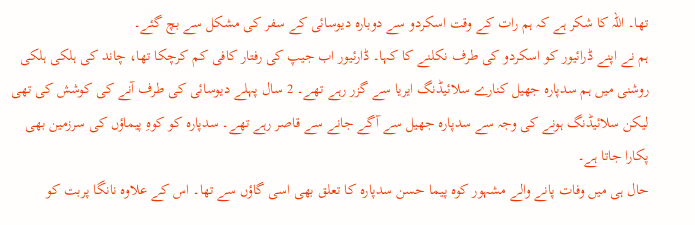تھا۔ اللہ کا شکر ہے کہ ہم رات کے وقت اسکردو سے دوبارہ دیوسائی کے سفر کی مشکل سے بچ گئے۔
ہم نے اپنے ڈرائیور کو اسکردو کی طرف نکلنے کا کہا۔ ڈارئیور اب جیپ کی رفتار کافی کم کرچکا تھا، چاند کی ہلکی ہلکی روشنی میں ہم سدپارہ جھیل کنارے سلائیڈنگ ایریا سے گزر رہے تھے۔ 2 سال پہلے دیوسائی کی طرف آنے کی کوشش کی تھی لیکن سلائیڈنگ ہونے کی وجہ سے سدپارہ جھیل سے آگے جانے سے قاصر رہے تھے۔ سدپارہ کو کوہِ پیماؤں کی سرزمین بھی پکارا جاتا ہے۔
حال ہی میں وفات پانے والے مشہور کوہ پیما حسن سدپارہ کا تعلق بھی اسی گاؤں سے تھا۔ اس کے علاوہ نانگا پربت کو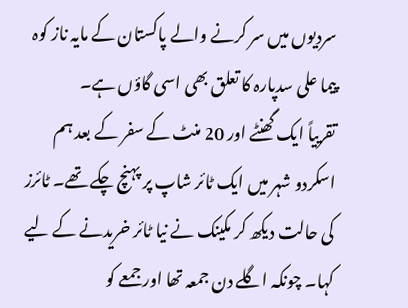سردیوں میں سر کرنے والے پاکستان کے مایہ ناز کوہ پیما علی سدپارہ کا تعلق بھی اسی گاؤں ہے۔
تقرییاً ایک گھنٹے اور 20 منٹ کے سفر کے بعد ہم اسکردو شہر میں ایک ٹائر شاپ پر پہنچ چکے تھے۔ ٹائرز کی حالت دیکھ کر مکینک نے نیا ٹائر خریدنے کے لیے کہا۔ چونکہ اگلے دن جمعہ تھا اور جمعے کو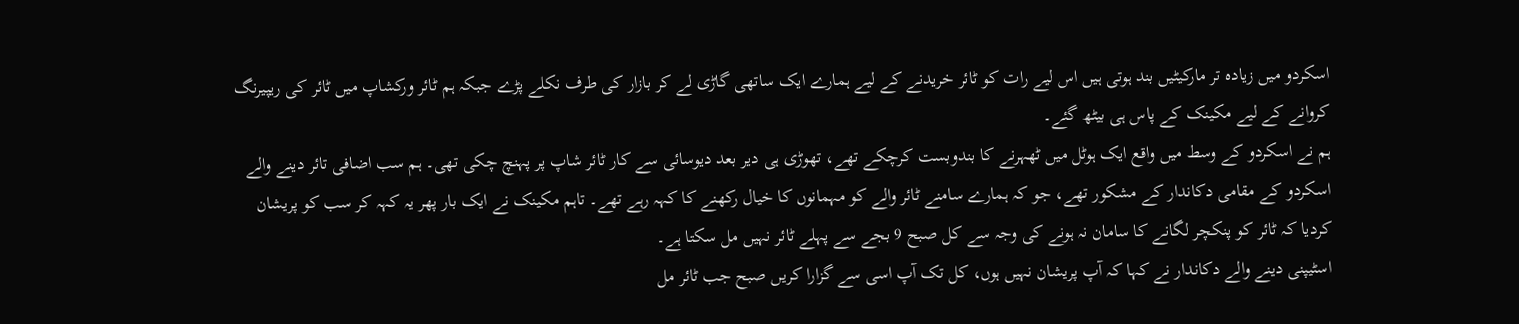اسکردو میں زیادہ تر مارکیٹیں بند ہوتی ہیں اس لیے رات کو ٹائر خریدنے کے لیے ہمارے ایک ساتھی گاڑی لے کر بازار کی طرف نکلے پڑے جبکہ ہم ٹائر ورکشاپ میں ٹائر کی ریپیرنگ کروانے کے لیے مکینک کے پاس ہی بیٹھ گئے۔
ہم نے اسکردو کے وسط میں واقع ایک ہوٹل میں ٹھہرنے کا بندوبست کرچکے تھے، تھوڑی ہی دیر بعد دیوسائی سے کار ٹائر شاپ پر پہنچ چکی تھی۔ ہم سب اضافی تائر دینے والے اسکردو کے مقامی دکاندار کے مشکور تھے، جو کہ ہمارے سامنے ٹائر والے کو مہمانوں کا خیال رکھنے کا کہہ رہے تھے۔ تاہم مکینک نے ایک بار پھر یہ کہہ کر سب کو پریشان کردیا کہ ٹائر کو پنکچر لگانے کا سامان نہ ہونے کی وجہ سے کل صبح 9 بجے سے پہلے ٹائر نہیں مل سکتا ہے۔
اسٹیپنی دینے والے دکاندار نے کہا کہ آپ پریشان نہیں ہوں، کل تک آپ اسی سے گزارا کریں صبح جب ٹائر مل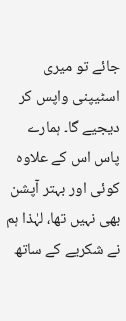جائے تو میری اسٹیپنی واپس کر دیجیے گا۔ ہمارے پاس اس کے علاوہ کوئی اور بہتر آپشن بھی نہیں تھا، لہٰذا ہم نے شکریے کے ساتھ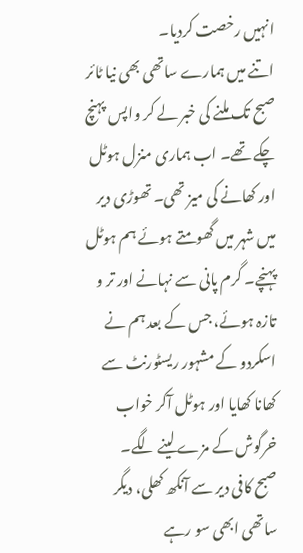انہیں رخصت کردیا۔
اتنے میں ہمارے ساتھی بھی نیا ٹائر صبح تک ملنے کی خبر لے کر واپس پہنچ چکے تھے۔ اب ہماری منزل ہوٹل اور کھانے کی میز تھی۔ تھوڑی دیر میں شہر میں گھومتے ہوئے ہم ہوٹل پہنچے۔ گرم پانی سے نہانے اور تر و تازہ ہوئے، جس کے بعد ہم نے اسکردو کے مشہور ریسٹورنٹ سے کھانا کھایا اور ہوٹل آکر خواب خرگوش کے مزے لینے لگے۔
صبح کافی دیر سے آنکھ کھلی، دیگر ساتھی ابھی سو رہے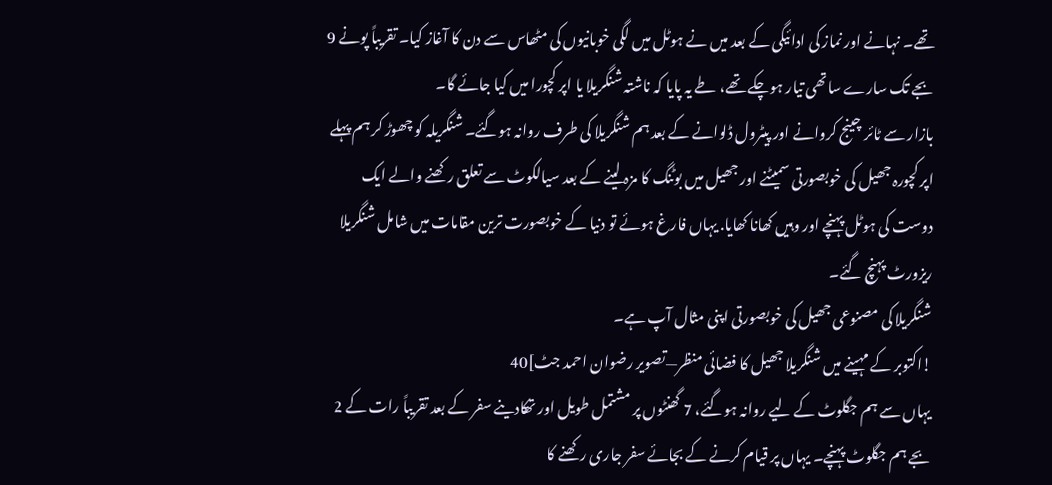تھے۔ نہانے اور نماز کی ادائیگی کے بعد میں نے ہوٹل میں لگی خوبانیوں کی مٹھاس سے دن کا آغاز کیا۔ تقریباً پونے 9 بجے تک سارے ساتھی تیار ہوچکے تھے، طے یہ پایا کہ ناشتہ شنگریلا یا اپر کچورا میں کیا جائے گا۔
بازار سے ٹائر چینج کروانے اور پیٹرول ڈلوانے کے بعد ہم شنگریلا کی طرف روانہ ہوگئے۔ شنگریلہ کو چھوڑ کر ہم پہلے اپر کچورہ جھیل کی خوبصورتی سمیٹنے اور جھیل میں بوٹنگ کا مزہ لینے کے بعد سیالکوٹ سے تعلق رکھنے والے ایک دوست کی ہوٹل پہنچے اور وہیں کھانا کھایا. یہاں فارغ ہوئے تو دنیا کے خوبصورت ترین مقامات میں شامل شنگریلا ریزورٹ پہنچ گئے۔
شنگریلا کی مصنوعی جھیل کی خوبصورتی اپنی مثال آپ ہے۔
!اکتوبر کے مہینے میں شنگریلا جھیل کا فضائی منظر—تصویر رضوان احمد جٹ]40
یہاں سے ہم جگلوٹ کے لیے روانہ ہوگئے، 7 گھنٹوں پر مشتمل طویل اور تھکادینے سفر کے بعد تقریباً رات کے 2 بجے ہم جگلوٹ پہنچے۔ یہاں پر قیام کرنے کے بجائے سفر جاری رکھنے کا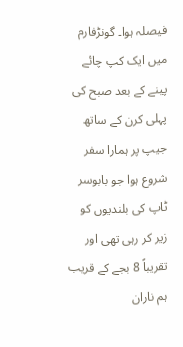فیصلہ ہوا۔ گونڑفارم میں ایک کپ چائے پینے کے بعد صبح کی پہلی کرن کے ساتھ جیپ پر ہمارا سفر شروع ہوا جو بابوسر ٹاپ کی بلندیوں کو زیر کر رہی تھی اور تقریباً 8 بجے کے قریب ہم ناران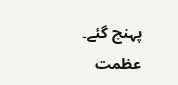پہنچ گئے۔
عظمت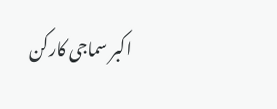اکبر سماجی کارکن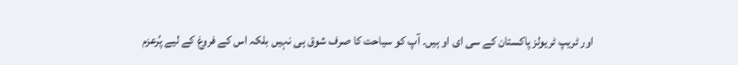اور ٹریپ ٹریولز پاکستان کے سی ای او ہیں۔ آپ کو سیاحت کا صرف شوق ہی نہیں بلکہ اس کے فروغ کے لیے پُرعزم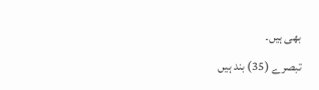بھی ہیں۔
تبصرے (35) بند ہیں